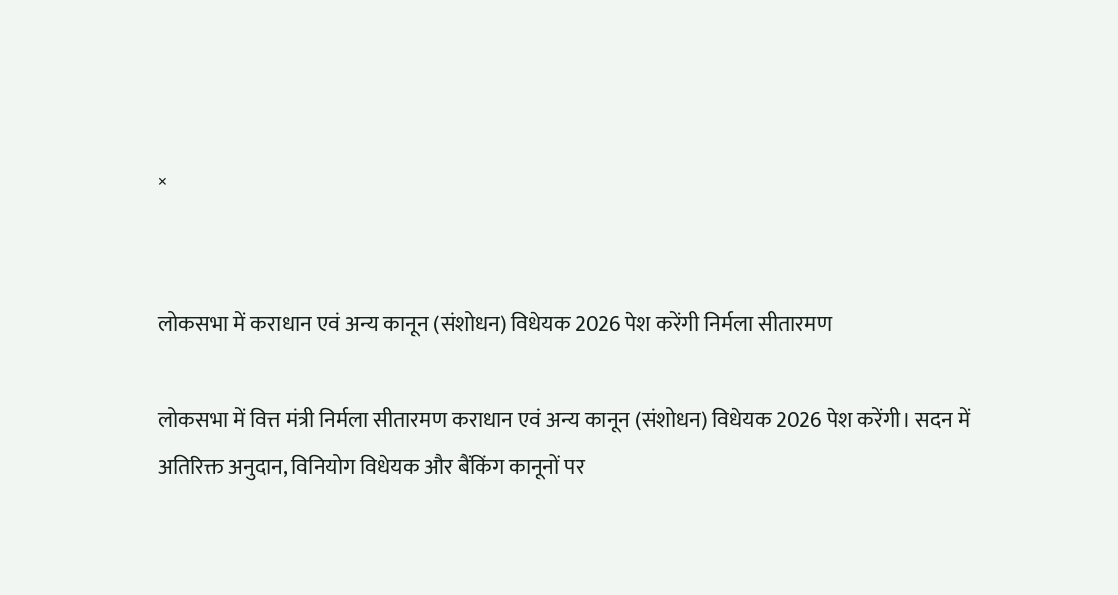×


लोकसभा में कराधान एवं अन्य कानून (संशोधन) विधेयक 2026 पेश करेंगी निर्मला सीतारमण

लोकसभा में वित्त मंत्री निर्मला सीतारमण कराधान एवं अन्य कानून (संशोधन) विधेयक 2026 पेश करेंगी। सदन में अतिरिक्त अनुदान, विनियोग विधेयक और बैंकिंग कानूनों पर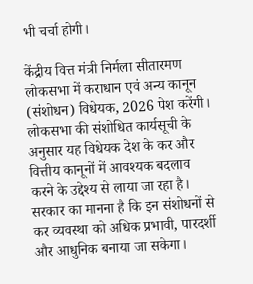भी चर्चा होगी।

केंद्रीय वित्त मंत्री निर्मला सीतारमण लोकसभा में कराधान एवं अन्य कानून (संशोधन) विधेयक, 2026 पेश करेंगी। लोकसभा की संशोधित कार्यसूची के अनुसार यह विधेयक देश के कर और वित्तीय कानूनों में आवश्यक बदलाव करने के उद्देश्य से लाया जा रहा है। सरकार का मानना है कि इन संशोधनों से कर व्यवस्था को अधिक प्रभावी, पारदर्शी और आधुनिक बनाया जा सकेगा।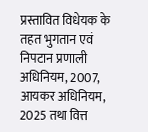प्रस्तावित विधेयक के तहत भुगतान एवं निपटान प्रणाली अधिनियम, 2007, आयकर अधिनियम, 2025 तथा वित्त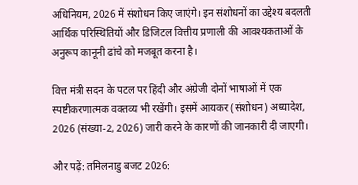अधिनियम, 2026 में संशोधन किए जाएंगे। इन संशोधनों का उद्देश्य बदलती आर्थिक परिस्थितियों और डिजिटल वित्तीय प्रणाली की आवश्यकताओं के अनुरूप कानूनी ढांचे को मजबूत करना है।

वित्त मंत्री सदन के पटल पर हिंदी और अंग्रेजी दोनों भाषाओं में एक स्पष्टीकरणात्मक वक्तव्य भी रखेंगी। इसमें आयकर (संशोधन) अध्यादेश, 2026 (संख्या-2, 2026) जारी करने के कारणों की जानकारी दी जाएगी।

और पढ़ें: तमिलनाडु बजट 2026: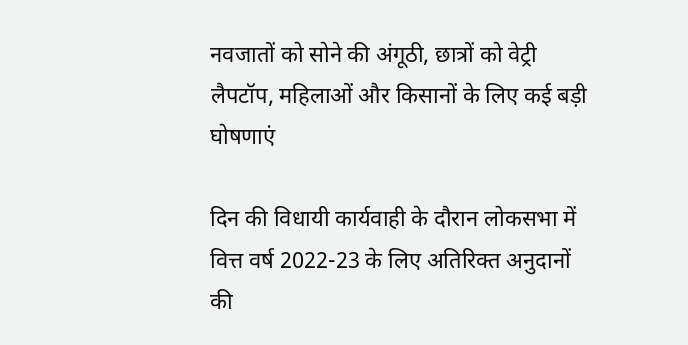नवजातों को सोने की अंगूठी, छात्रों को वेट्री लैपटॉप, महिलाओं और किसानों के लिए कई बड़ी घोषणाएं

दिन की विधायी कार्यवाही के दौरान लोकसभा में वित्त वर्ष 2022-23 के लिए अतिरिक्त अनुदानों की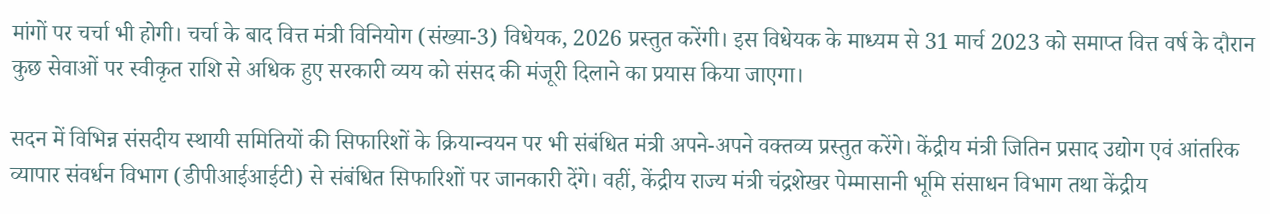मांगों पर चर्चा भी होगी। चर्चा के बाद वित्त मंत्री विनियोग (संख्या-3) विधेयक, 2026 प्रस्तुत करेंगी। इस विधेयक के माध्यम से 31 मार्च 2023 को समाप्त वित्त वर्ष के दौरान कुछ सेवाओं पर स्वीकृत राशि से अधिक हुए सरकारी व्यय को संसद की मंजूरी दिलाने का प्रयास किया जाएगा।

सदन में विभिन्न संसदीय स्थायी समितियों की सिफारिशों के क्रियान्वयन पर भी संबंधित मंत्री अपने-अपने वक्तव्य प्रस्तुत करेंगे। केंद्रीय मंत्री जितिन प्रसाद उद्योग एवं आंतरिक व्यापार संवर्धन विभाग (डीपीआईआईटी) से संबंधित सिफारिशों पर जानकारी देंगे। वहीं, केंद्रीय राज्य मंत्री चंद्रशेखर पेम्मासानी भूमि संसाधन विभाग तथा केंद्रीय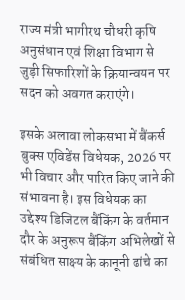राज्य मंत्री भागीरथ चौधरी कृषि अनुसंधान एवं शिक्षा विभाग से जुड़ी सिफारिशों के क्रियान्वयन पर सदन को अवगत कराएंगे।

इसके अलावा लोकसभा में बैंकर्स बुक्स एविडेंस विधेयक, 2026 पर भी विचार और पारित किए जाने की संभावना है। इस विधेयक का उद्देश्य डिजिटल बैंकिंग के वर्तमान दौर के अनुरूप बैंकिंग अभिलेखों से संबंधित साक्ष्य के कानूनी ढांचे का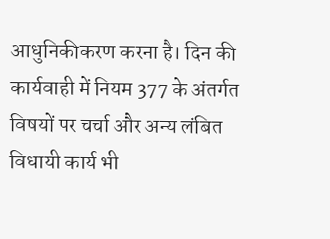आधुनिकीकरण करना है। दिन की कार्यवाही में नियम 377 के अंतर्गत विषयों पर चर्चा और अन्य लंबित विधायी कार्य भी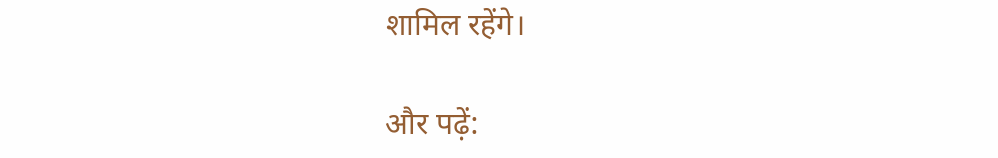शामिल रहेंगे।

और पढ़ें: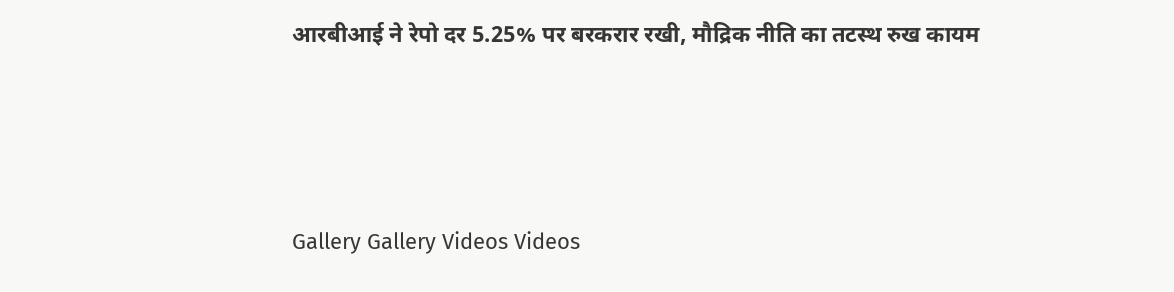आरबीआई ने रेपो दर 5.25% पर बरकरार रखी, मौद्रिक नीति का तटस्थ रुख कायम




Gallery Gallery Videos Videos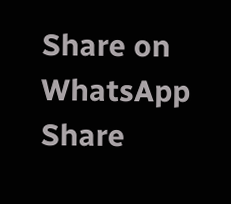Share on WhatsApp Share